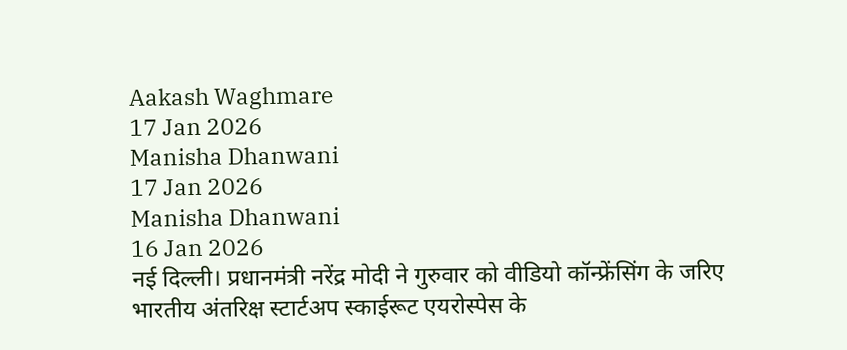Aakash Waghmare
17 Jan 2026
Manisha Dhanwani
17 Jan 2026
Manisha Dhanwani
16 Jan 2026
नई दिल्ली। प्रधानमंत्री नरेंद्र मोदी ने गुरुवार को वीडियो कॉन्फ्रेंसिंग के जरिए भारतीय अंतरिक्ष स्टार्टअप स्काईरूट एयरोस्पेस के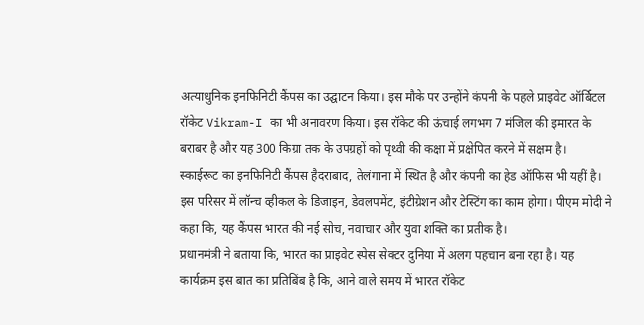अत्याधुनिक इनफिनिटी कैंपस का उद्घाटन किया। इस मौके पर उन्होंने कंपनी के पहले प्राइवेट ऑर्बिटल रॉकेट Vikram-I का भी अनावरण किया। इस रॉकेट की ऊंचाई लगभग 7 मंजिल की इमारत के बराबर है और यह 300 किग्रा तक के उपग्रहों को पृथ्वी की कक्षा में प्रक्षेपित करने में सक्षम है।
स्काईरूट का इनफिनिटी कैंपस हैदराबाद, तेलंगाना में स्थित है और कंपनी का हेड ऑफिस भी यहीं है। इस परिसर में लॉन्च व्हीकल के डिजाइन, डेवलपमेंट, इंटीग्रेशन और टेस्टिंग का काम होगा। पीएम मोदी ने कहा कि, यह कैंपस भारत की नई सोच, नवाचार और युवा शक्ति का प्रतीक है।
प्रधानमंत्री ने बताया कि, भारत का प्राइवेट स्पेस सेक्टर दुनिया में अलग पहचान बना रहा है। यह कार्यक्रम इस बात का प्रतिबिंब है कि, आने वाले समय में भारत रॉकेट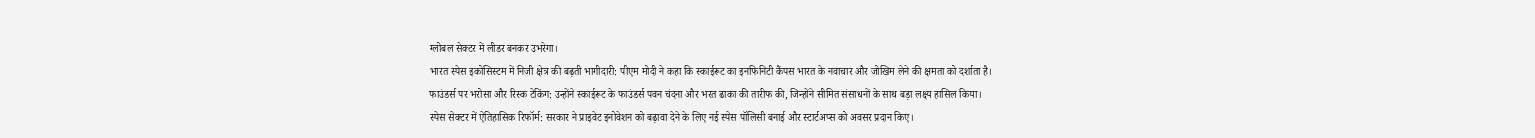ग्लोबल सेक्टर में लीडर बनकर उभरेगा।
भारत स्पेस इकोसिस्टम में निजी क्षेत्र की बढ़ती भागीदारी: पीएम मोदी ने कहा कि स्काईरूट का इनफिनिटी कैंपस भारत के नवाचार और जोखिम लेने की क्षमता को दर्शाता है।
फाउंडर्स पर भरोसा और रिस्क टेकिंग: उन्होंने स्काईरूट के फाउंडर्स पवन चंदना और भरत ढाका की तारीफ की, जिन्होंने सीमित संसाधनों के साथ बड़ा लक्ष्य हासिल किया।
स्पेस सेक्टर में ऐतिहासिक रिफॉर्म: सरकार ने प्राइवेट इनोवेशन को बढ़ावा देने के लिए नई स्पेस पॉलिसी बनाई और स्टार्टअप्स को अवसर प्रदान किए।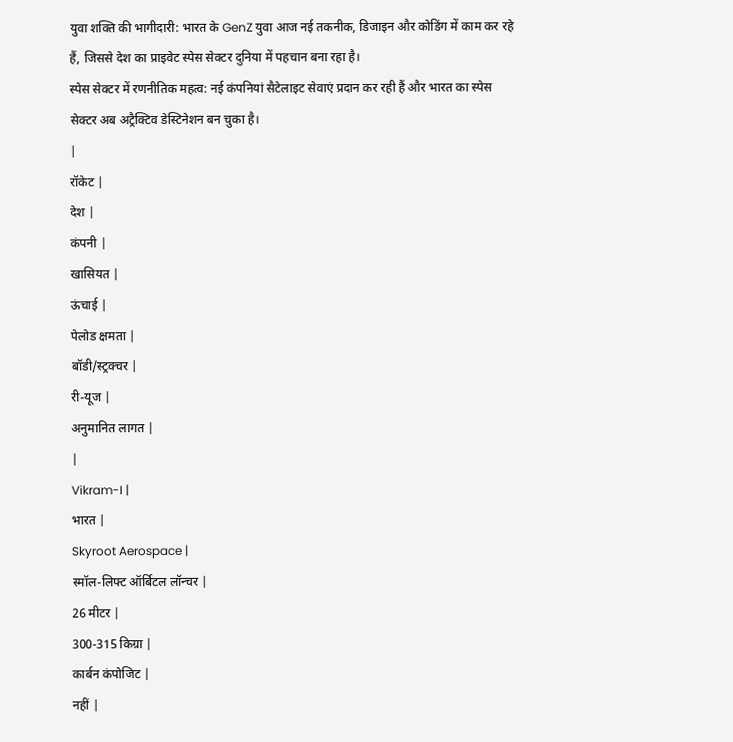युवा शक्ति की भागीदारी: भारत के GenZ युवा आज नई तकनीक, डिजाइन और कोडिंग में काम कर रहे हैं, जिससे देश का प्राइवेट स्पेस सेक्टर दुनिया में पहचान बना रहा है।
स्पेस सेक्टर में रणनीतिक महत्व: नई कंपनियां सैटेलाइट सेवाएं प्रदान कर रही हैं और भारत का स्पेस सेक्टर अब अट्रैक्टिव डेस्टिनेशन बन चुका है।
|
रॉकेट |
देश |
कंपनी |
खासियत |
ऊंचाई |
पेलोड क्षमता |
बॉडी/स्ट्रक्चर |
री-यूज |
अनुमानित लागत |
|
Vikram-I |
भारत |
Skyroot Aerospace |
स्मॉल-लिफ्ट ऑर्बिटल लॉन्चर |
26 मीटर |
300-315 किग्रा |
कार्बन कंपोजिट |
नहीं |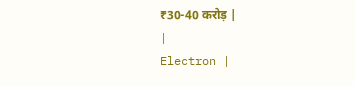₹30-40 करोड़ |
|
Electron |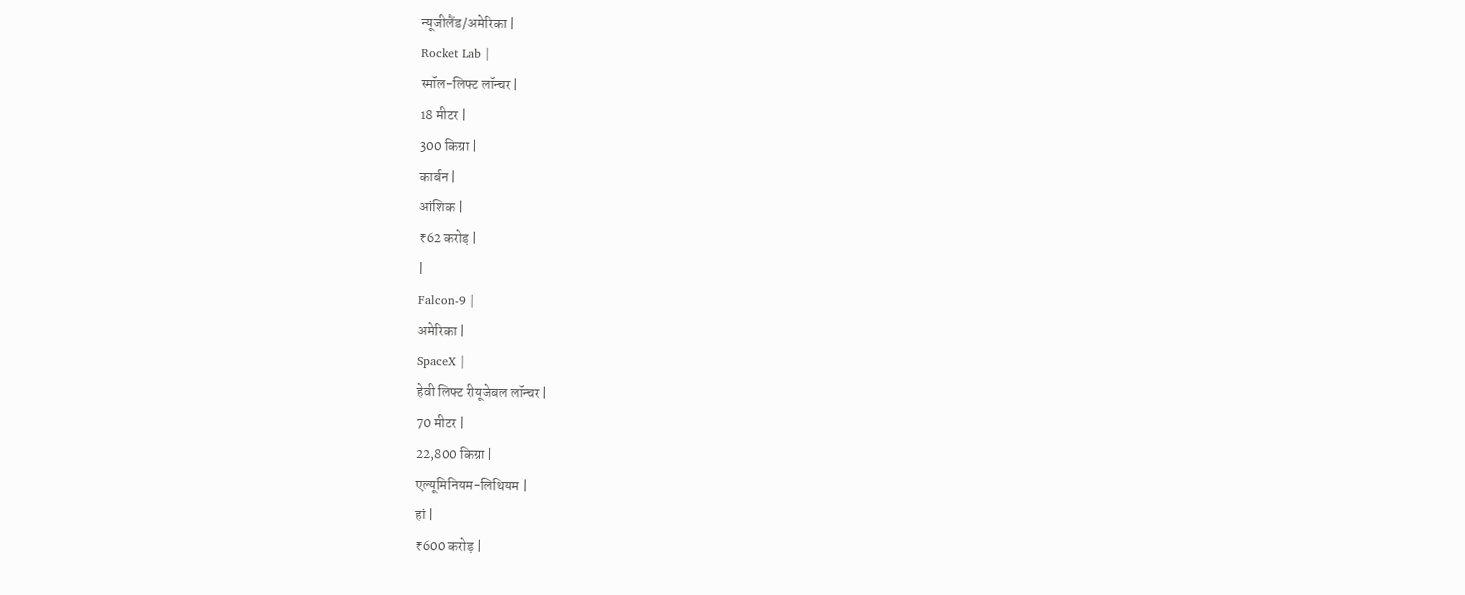न्यूजीलैंड/अमेरिका |
Rocket Lab |
स्मॉल-लिफ्ट लॉन्चर |
18 मीटर |
300 किग्रा |
कार्बन |
आंशिक |
₹62 करोड़ |
|
Falcon-9 |
अमेरिका |
SpaceX |
हेवी लिफ्ट रीयूजेबल लॉन्चर |
70 मीटर |
22,800 किग्रा |
एल्यूमिनियम-लिथियम |
हां |
₹600 करोड़ |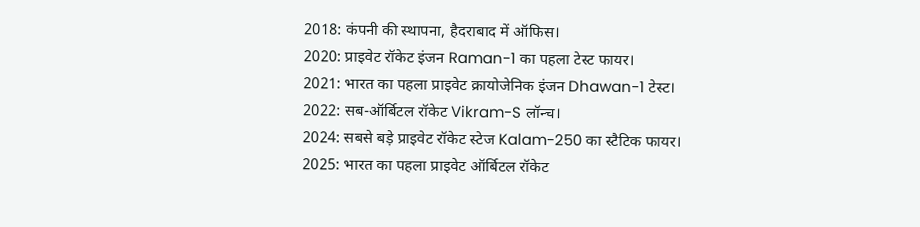2018: कंपनी की स्थापना, हैदराबाद में ऑफिस।
2020: प्राइवेट रॉकेट इंजन Raman-1 का पहला टेस्ट फायर।
2021: भारत का पहला प्राइवेट क्रायोजेनिक इंजन Dhawan-1 टेस्ट।
2022: सब-ऑर्बिटल रॉकेट Vikram-S लॉन्च।
2024: सबसे बड़े प्राइवेट रॉकेट स्टेज Kalam-250 का स्टैटिक फायर।
2025: भारत का पहला प्राइवेट ऑर्बिटल रॉकेट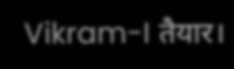Vikram-I तैयार।